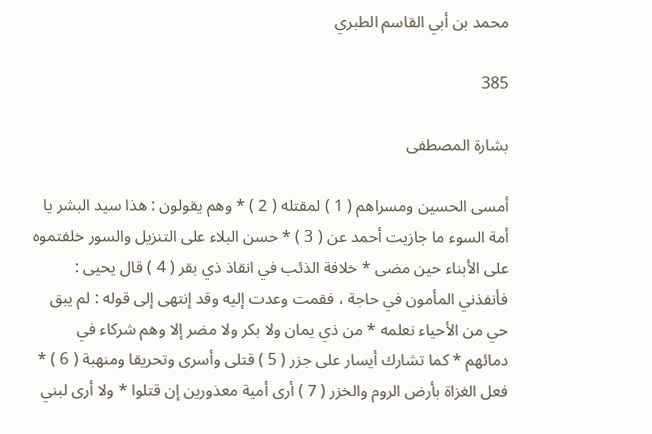محمد بن أبي القاسم الطبري

385

بشارة المصطفى

أمسى الحسين ومسراهم ( 1 ) لمقتله ( 2 ) * وهم يقولون : هذا سيد البشر يا أمة السوء ما جازيت أحمد عن ( 3 ) * حسن البلاء على التنزيل والسور خلفتموه على الأبناء حين مضى * خلافة الذئب في انقاذ ذي بقر ( 4 ) قال يحيى : فأنفذني المأمون في حاجة ، فقمت وعدت إليه وقد إنتهى إلى قوله : لم يبق حي من الأحياء نعلمه * من ذي يمان ولا بكر ولا مضر إلا وهم شركاء في دمائهم * كما تشارك أيسار على جزر ( 5 ) قتلى وأسرى وتحريقا ومنهبة ( 6 ) * فعل الغزاة بأرض الروم والخزر ( 7 ) أرى أمية معذورين إن قتلوا * ولا أرى لبني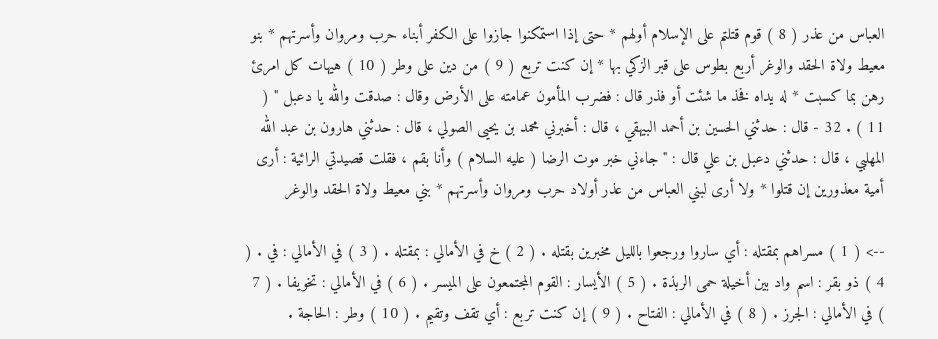العباس من عذر ( 8 ) قوم قتلتم على الإسلام أولهم * حتى إذا استمكنوا جازوا على الكفر أبناء حرب ومروان وأسرتهم * بنو معيط ولاة الحقد والوغر أربع بطوس على قبر الزكي بها * إن كنت تربع ( 9 ) من دين على وطر ( 10 ) هيهات كل امرئ رهن بما كسبت * له يداه فخذ ما شئت أو فذر قال : فضرب المأمون عمامته على الأرض وقال : صدقت والله يا دعبل " ( 11 ) . 32 - قال : حدثني الحسين بن أحمد البيهقي ، قال : أخبرني محمد بن يحيى الصولي ، قال : حدثني هارون بن عبد الله المهلبي ، قال : حدثني دعبل بن علي قال : " جاءني خبر موت الرضا ( عليه السلام ) وأنا بقم ، فقلت قصيدتي الرائية : أرى أمية معذورين إن قتلوا * ولا أرى لبني العباس من عذر أولاد حرب ومروان وأسرتهم * بني معيط ولاة الحقد والوغر

--> ( 1 ) مسراهم بمقتله : أي ساروا ورجعوا بالليل مخبرين بقتله . ( 2 ) خ في الأمالي : بمقتله . ( 3 ) في الأمالي : في . ( 4 ) ذو بقر : اسم واد بين أخيلة حمى الربذة . ( 5 ) الأيسار : القوم المجتمعون على الميسر . ( 6 ) في الأمالي : تخويفا . ( 7 ) في الأمالي : الجرز . ( 8 ) في الأمالي : الفتاح . ( 9 ) إن كنت تربع : أي تقف وتقيم . ( 10 ) وطر : الحاجة .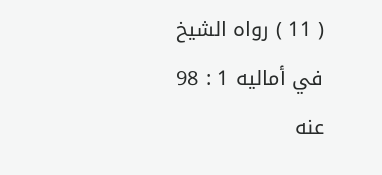( 11 ) رواه الشيخ في أماليه 1 : 98 عنه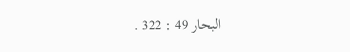البحار 49 : 322 .